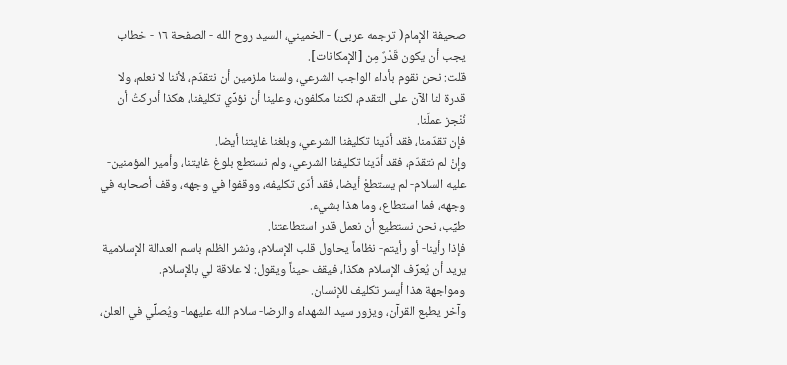صحيفة الإمام( ترجمه عربى) - الخميني، السيد روح الله - الصفحة ١٦ - خطاب
يجب أن يكون قَدْرٌ مِن [الإمكانات].
قلت: نحن نقوم بأداء الواجب الشرعي، ولسنا ملزمين أن نتقدّم، لأننا لا نعلم، ولا قدرة لنا الآن على التقدم، لكننا مكلفون، وعلينا أن نؤدِّي تكليفنا، هكذا أدركتُ أن نُنْجز عملَنا.
فإن تقدّمنا، فقد أدّينا تكليفنا الشرعي، وبلغنا غايتنا أيضا.
وإنْ لم نتقدّم، فقد أدّينا تكليفنا الشرعي، ولم نستطع بلوغ غايتنا، وأمير المؤمنين- عليه السلام- لم يستطعْ أيضا، فقد أدّى تكليفه، ووقفوا في وجهه، وقف أصحابه في وجهه، فما استطاع، وما هذا بشيء.
طيِّب، نحن نستطيع أن نعمل قدر استطاعتنا.
فإذا رأينا- أو رأيتم- نظاماً يحاول قلب الإسلام، ونشر الظلم باسم العدالة الإسلامية يريد أن يُعرِّف الإسلام هكذا، فيقف حيناً ويقول: لا علاقة لي بالإسلام.
ومواجهة هذا أيسر تكليف للإنسان.
وآخر يطبع القرآن، ويزور سيد الشهداء والرضا- سلام الله عليهما- ويُصلِّي في العلن،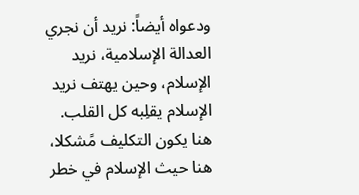ودعواه أيضاً: نريد أن نجري العدالة الإسلامية، نريد الإسلام، وحين يهتف نريد الإسلام يقلِبه كل القلب.
هنا يكون التكليف مًشكلا، هنا حيث الإسلام في خطر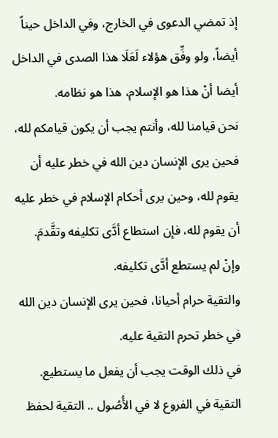إذ تمضي الدعوى في الخارج، وفي الداخل حيناً أيضاً، ولو وفِّق هؤلاء لَعَلَا هذا الصدى في الداخل أيضا أنْ هذا هو الإسلام، هذا هو نظامه.
نحن قيامنا لله، وأنتم يجب أن يكون قيامكم لله، فحين يرى الإنسان دين الله في خطر عليه أن يقوم لله، وحين يرى أحكام الإسلام في خطر عليه أن يقوم لله، فإن استطاع أدَّى تكليفه وتقَّدمَ.
وإنْ لم يستطع أدَّى تكليفه.
والتقية حرام أحيانا، فحين يرى الإنسان دين الله في خطر تحرم التقية عليه.
في ذلك الوقت يجب أن يفعل ما يستطيع.
التقية في الفروع لا في الأُصُول .. التقية لحفظ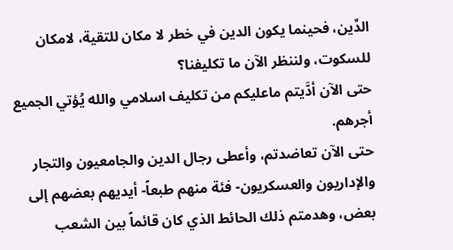الدِّين، فحينما يكون الدين في خطر لا مكان للتقية، لامكان للسكوت، ولننظر الآن ما تكليفنا؟
حتى الآن أدَّيتم ماعليكم من تكليف اسلامي والله يُؤتي الجميع أجرهم.
حتى الآن تعاضدتم، وأعطى رجال الدين والجامعيون والتجار والإداريون والعسكريون- فئة منهم طبعاً- أيديهم بعضهم إلى بعض، وهدمتم ذلك الحائط الذي كان قائماً بين الشعب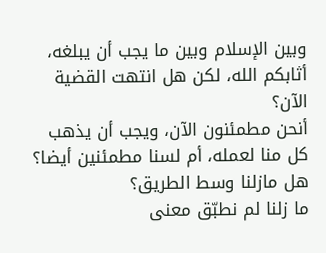وبين الإسلام وبين ما يجب أن يبلغه، أثابكم الله، لكن هل انتهت القضية الآن؟
أنحن مطمئنون الآن، ويجب أن يذهب كل منا لعمله، أم لسنا مطمئنين أيضا؟
هل مازلنا وسط الطريق؟
ما زلنا لم نطبّق معنى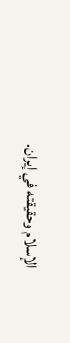الإسلام وحقيقته في إيران.